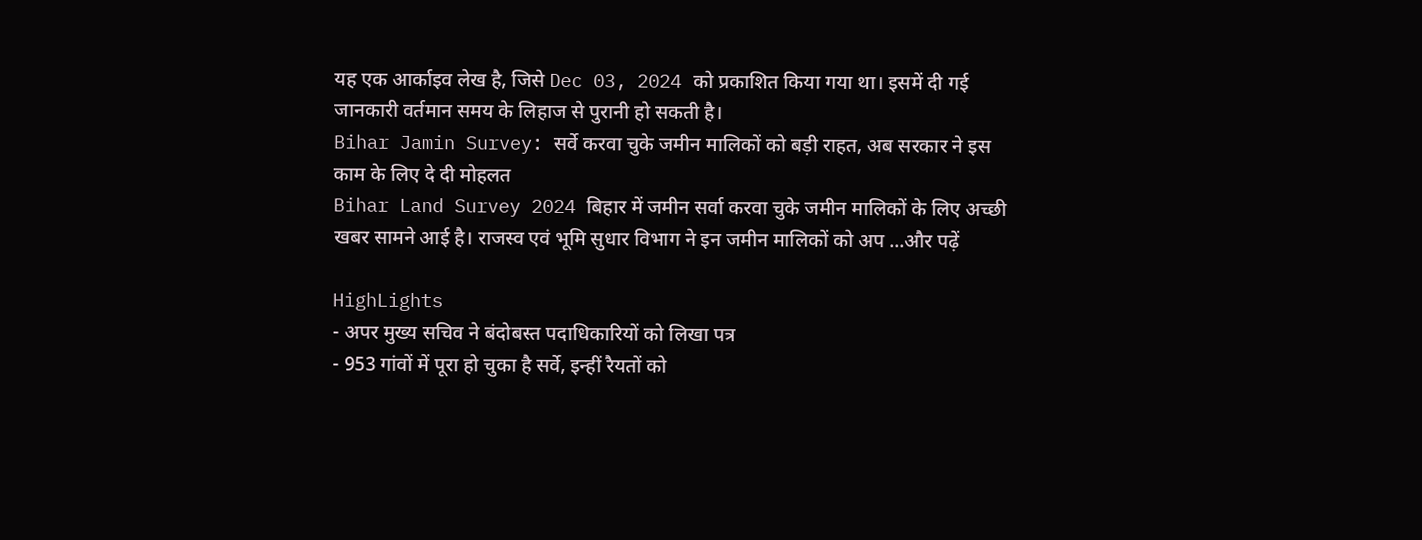यह एक आर्काइव लेख है, जिसे Dec 03, 2024 को प्रकाशित किया गया था। इसमें दी गई जानकारी वर्तमान समय के लिहाज से पुरानी हो सकती है।
Bihar Jamin Survey: सर्वे करवा चुके जमीन मालिकों को बड़ी राहत, अब सरकार ने इस काम के लिए दे दी मोहलत
Bihar Land Survey 2024 बिहार में जमीन सर्वा करवा चुके जमीन मालिकों के लिए अच्छी खबर सामने आई है। राजस्व एवं भूमि सुधार विभाग ने इन जमीन मालिकों को अप ...और पढ़ें

HighLights
- अपर मुख्य सचिव ने बंदोबस्त पदाधिकारियों को लिखा पत्र
- 953 गांवों में पूरा हो चुका है सर्वे, इन्हीं रैयतों को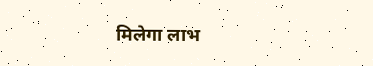मिलेगा लाभ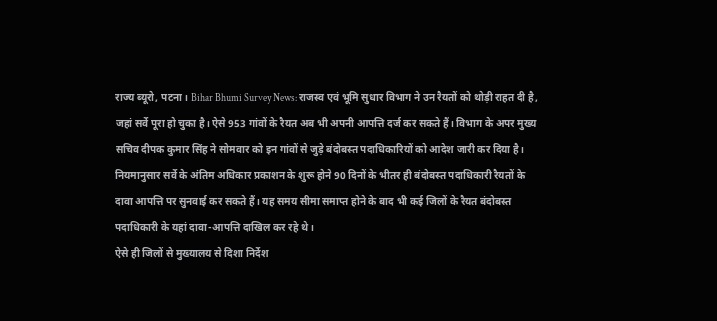राज्य ब्यूरो, पटना। Bihar Bhumi Survey News: राजस्व एवं भूमि सुधार विभाग ने उन रैयतों को थोड़ी राहत दी है, जहां सर्वे पूरा हो चुका है। ऐसे 953 गांवों के रैयत अब भी अपनी आपत्ति दर्ज कर सकते हैं। विभाग के अपर मुख्य सचिव दीपक कुमार सिंह ने सोमवार को इन गांवों से जुड़े बंदोबस्त पदाधिकारियों को आदेश जारी कर दिया है।
नियमानुसार सर्वे के अंतिम अधिकार प्रकाशन के शुरू होने 90 दिनों के भीतर ही बंदोबस्त पदाधिकारी रैयतों के दावा आपत्ति पर सुनवाई कर सकते हैं। यह समय सीमा समाप्त होने के बाद भी कई जिलों के रैयत बंदोबस्त पदाधिकारी के यहां दावा-आपत्ति दाखिल कर रहे थे।
ऐसे ही जिलों से मुख्यालय से दिशा निर्देश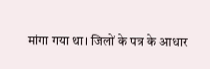मांगा गया था। जिलों के पत्र के आधार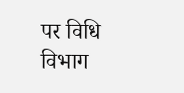पर विधि विभाग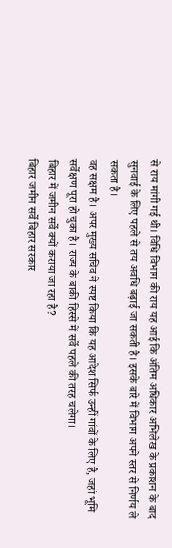से राय मांगी गई थी। विधि विभाग की राय यह आई कि अंतिम अधिकार अभिलेख के प्रकाशन के बाद सुनवाई के लिए पहले से तय अवधि बढ़ाई जा सकती है। इसके बारे में विभाग अपने स्तर से निर्णय ले सकता है।
वह सक्षम है। अपर मुख्य सचिव ने स्पष्ट किया कि यह आदेश सिर्फ उन्हीं गांवों के लिए है, जहां भूमि सर्वेक्षण पूरा हो चुका है। राज्य के बाकी हिस्से में सर्वे पहले की तरह चलेगा।
बिहार में जमीन सर्वे क्यों कराया जा रहा है?
बिहार जमीन सर्वे बिहार सरकार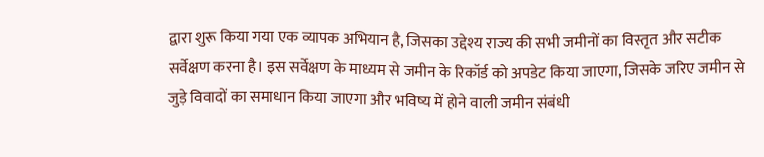द्वारा शुरू किया गया एक व्यापक अभियान है, जिसका उद्देश्य राज्य की सभी जमीनों का विस्तृत और सटीक सर्वेक्षण करना है। इस सर्वेक्षण के माध्यम से जमीन के रिकॉर्ड को अपडेट किया जाएगा, जिसके जरिए जमीन से जुड़े विवादों का समाधान किया जाएगा और भविष्य में होने वाली जमीन संबंधी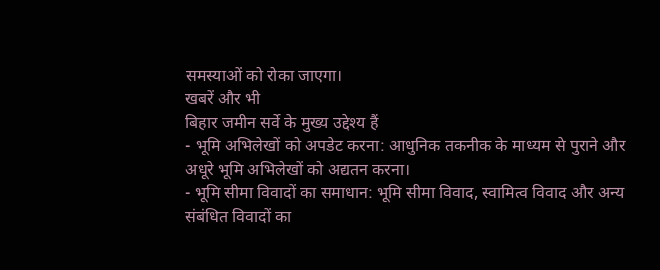समस्याओं को रोका जाएगा।
खबरें और भी
बिहार जमीन सर्वे के मुख्य उद्देश्य हैं
- भूमि अभिलेखों को अपडेट करना: आधुनिक तकनीक के माध्यम से पुराने और अधूरे भूमि अभिलेखों को अद्यतन करना।
- भूमि सीमा विवादों का समाधान: भूमि सीमा विवाद, स्वामित्व विवाद और अन्य संबंधित विवादों का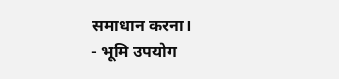समाधान करना।
- भूमि उपयोग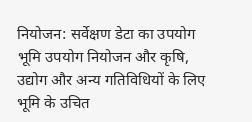नियोजन: सर्वेक्षण डेटा का उपयोग भूमि उपयोग नियोजन और कृषि, उद्योग और अन्य गतिविधियों के लिए भूमि के उचित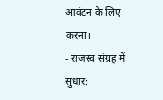आवंटन के लिए करना।
- राजस्व संग्रह में सुधार: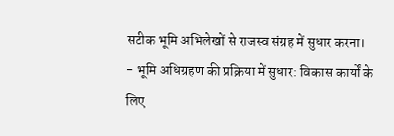सटीक भूमि अभिलेखों से राजस्व संग्रह में सुधार करना।
- भूमि अधिग्रहण की प्रक्रिया में सुधार: विकास कार्यों के लिए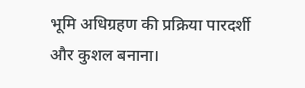भूमि अधिग्रहण की प्रक्रिया पारदर्शी और कुशल बनाना।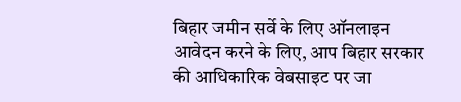बिहार जमीन सर्वे के लिए ऑनलाइन आवेदन करने के लिए, आप बिहार सरकार की आधिकारिक वेबसाइट पर जा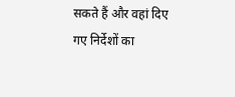सकते हैं और वहां दिए गए निर्देशों का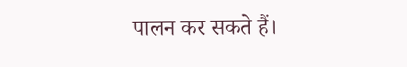पालन कर सकते हैं।